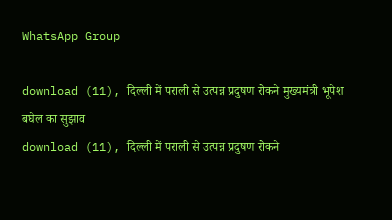WhatsApp Group

download (11), दिल्ली में पराली से उत्पन्न प्रदुषण रोकने मुख्यमंत्री भूपेश बघेल का सुझाव
download (11), दिल्ली में पराली से उत्पन्न प्रदुषण रोकने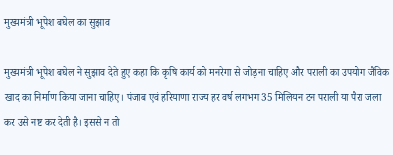मुख्यमंत्री भूपेश बघेल का सुझाव

मुख्यमंत्री भूपेश बघेल ने सुझाव देते हुए कहा कि कृषि कार्य को मनरेगा से जोड़ना चाहिए और पराली का उपयोग जैविक खाद का निर्माण किया जाना चाहिए। पंजाब एवं हरियाणा राज्य हर वर्ष लगभग 35 मिलियन टन पराली या पैरा जला कर उसे नष्ट कर देती है। इससे न तो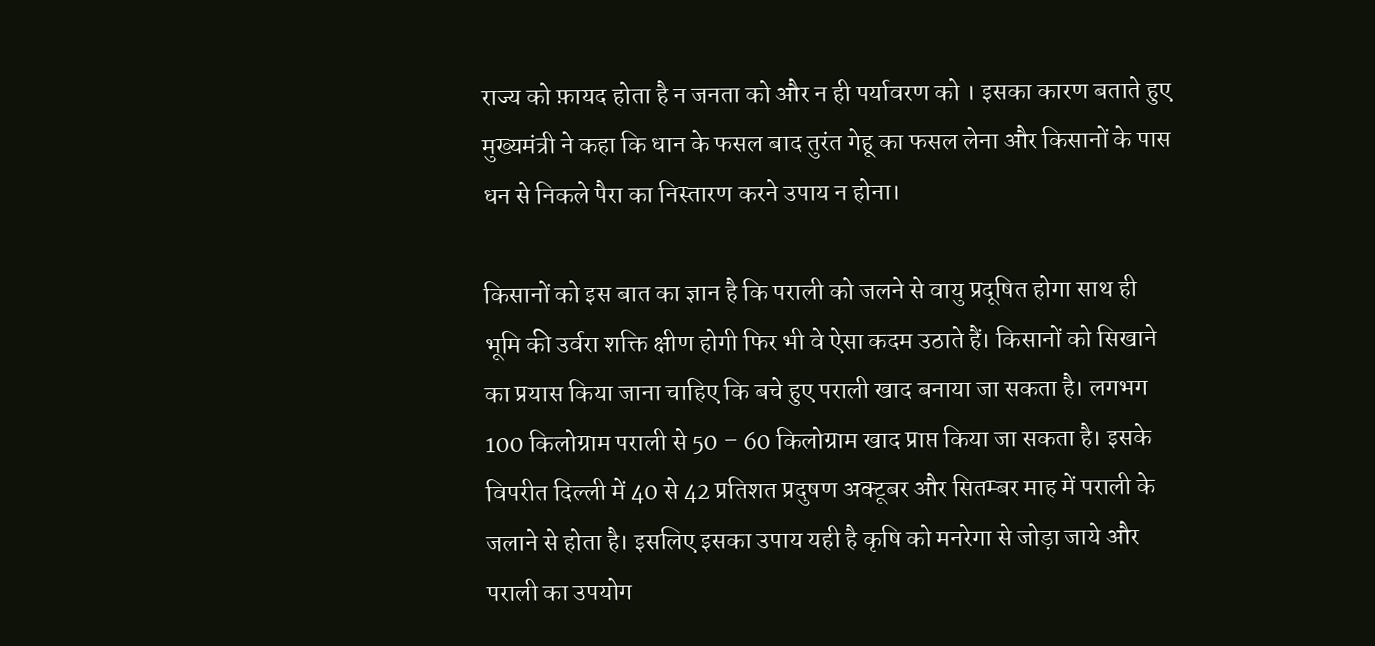राज्य को फ़ायद होता है न जनता को और न ही पर्यावरण को । इसका कारण बताते हुए मुख्यमंत्री ने कहा कि धान के फसल बाद तुरंत गेहू का फसल लेना और किसानों के पास धन से निकले पैरा का निस्तारण करने उपाय न होना।

किसानों को इस बात का ज्ञान है कि पराली को जलने से वायु प्रदूषित होगा साथ ही भूमि की उर्वरा शक्ति क्षीण होगी फिर भी वे ऐसा कदम उठाते हैं। किसानों को सिखाने का प्रयास किया जाना चाहिए कि बचे हुए पराली खाद बनाया जा सकता है। लगभग 100 किलोग्राम पराली से 50 – 60 किलोग्राम खाद प्राप्त किया जा सकता है। इसके विपरीत दिल्ली में 40 से 42 प्रतिशत प्रदुषण अक्टूबर और सितम्बर माह में पराली के जलाने से होता है। इसलिए इसका उपाय यही है कृषि को मनरेगा से जोड़ा जाये और पराली का उपयोग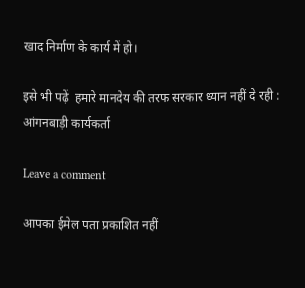खाद निर्माण के कार्य में हो।

इसे भी पढ़ें  हमारे मानदेय की तरफ सरकार ध्यान नहीं दे रही : आंगनबाड़ी कार्यकर्ता

Leave a comment

आपका ईमेल पता प्रकाशित नहीं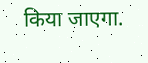किया जाएगा.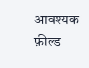आवश्यक फ़ील्ड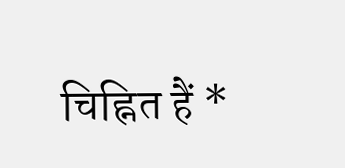चिह्नित हैं *